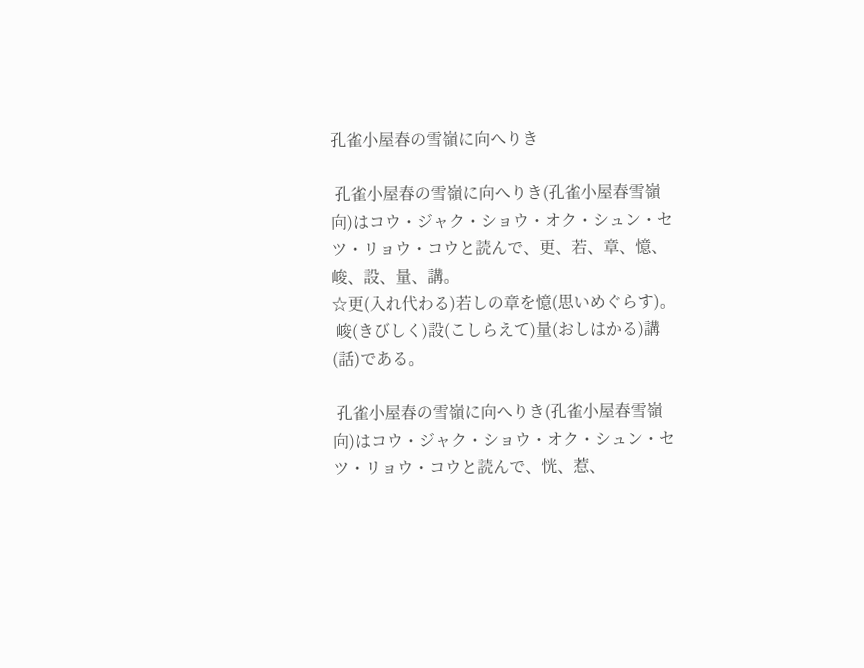孔雀小屋春の雪嶺に向へりき

 孔雀小屋春の雪嶺に向へりき(孔雀小屋春雪嶺向)はコウ・ジャク・ショウ・オク・シュン・セツ・リョウ・コウと読んで、更、若、章、憶、峻、設、量、講。
☆更(入れ代わる)若しの章を憶(思いめぐらす)。
 峻(きびしく)設(こしらえて)量(おしはかる)講(話)である。

 孔雀小屋春の雪嶺に向へりき(孔雀小屋春雪嶺向)はコウ・ジャク・ショウ・オク・シュン・セツ・リョウ・コウと読んで、恍、惹、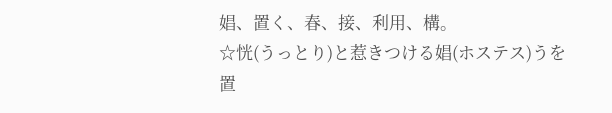娼、置く、春、接、利用、構。
☆恍(うっとり)と惹きつける娼(ホステス)うを置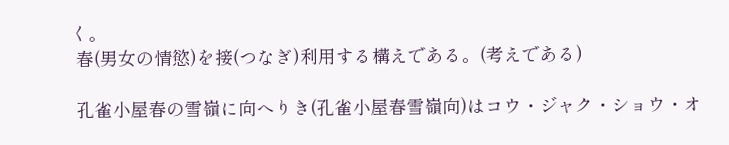く。
 春(男女の情慾)を接(つなぎ)利用する構えである。(考えである)

 孔雀小屋春の雪嶺に向へりき(孔雀小屋春雪嶺向)はコウ・ジャク・ショウ・オ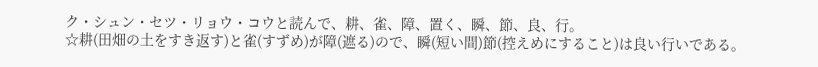ク・シュン・セツ・リョウ・コウと読んで、耕、雀、障、置く、瞬、節、良、行。
☆耕(田畑の土をすき返す)と雀(すずめ)が障(遮る)ので、瞬(短い間)節(控えめにすること)は良い行いである。